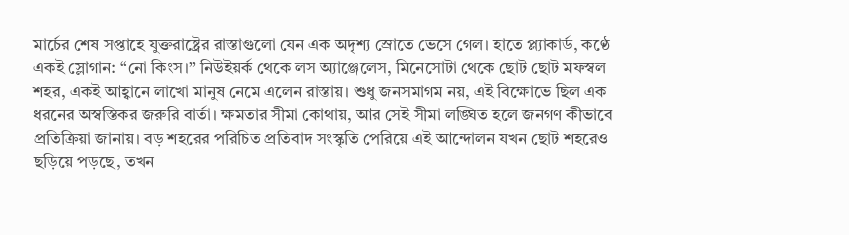মার্চের শেষ সপ্তাহে যুক্তরাষ্ট্রের রাস্তাগুলো যেন এক অদৃশ্য স্রোতে ভেসে গেল। হাতে প্ল্যাকার্ড, কণ্ঠে একই স্লোগান: “নো কিংস।” নিউইয়র্ক থেকে লস অ্যাঞ্জেলেস, মিনেসোটা থেকে ছোট ছোট মফস্বল শহর, একই আহ্বানে লাখো মানুষ নেমে এলেন রাস্তায়। শুধু জনসমাগম নয়, এই বিক্ষোভে ছিল এক ধরনের অস্বস্তিকর জরুরি বার্তা। ক্ষমতার সীমা কোথায়, আর সেই সীমা লঙ্ঘিত হলে জনগণ কীভাবে প্রতিক্রিয়া জানায়। বড় শহরের পরিচিত প্রতিবাদ সংস্কৃতি পেরিয়ে এই আন্দোলন যখন ছোট শহরেও ছড়িয়ে পড়ছে, তখন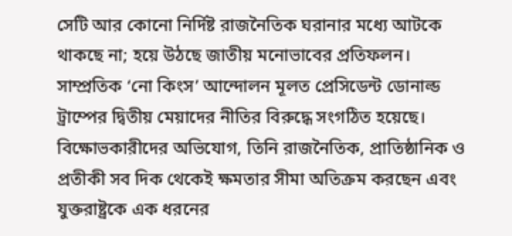সেটি আর কোনো নির্দিষ্ট রাজনৈতিক ঘরানার মধ্যে আটকে থাকছে না; হয়ে উঠছে জাতীয় মনোভাবের প্রতিফলন।
সাম্প্রতিক ‘নো কিংস’ আন্দোলন মূলত প্রেসিডেন্ট ডোনাল্ড ট্রাম্পের দ্বিতীয় মেয়াদের নীতির বিরুদ্ধে সংগঠিত হয়েছে। বিক্ষোভকারীদের অভিযোগ, তিনি রাজনৈতিক, প্রাতিষ্ঠানিক ও প্রতীকী সব দিক থেকেই ক্ষমতার সীমা অতিক্রম করছেন এবং যুক্তরাষ্ট্রকে এক ধরনের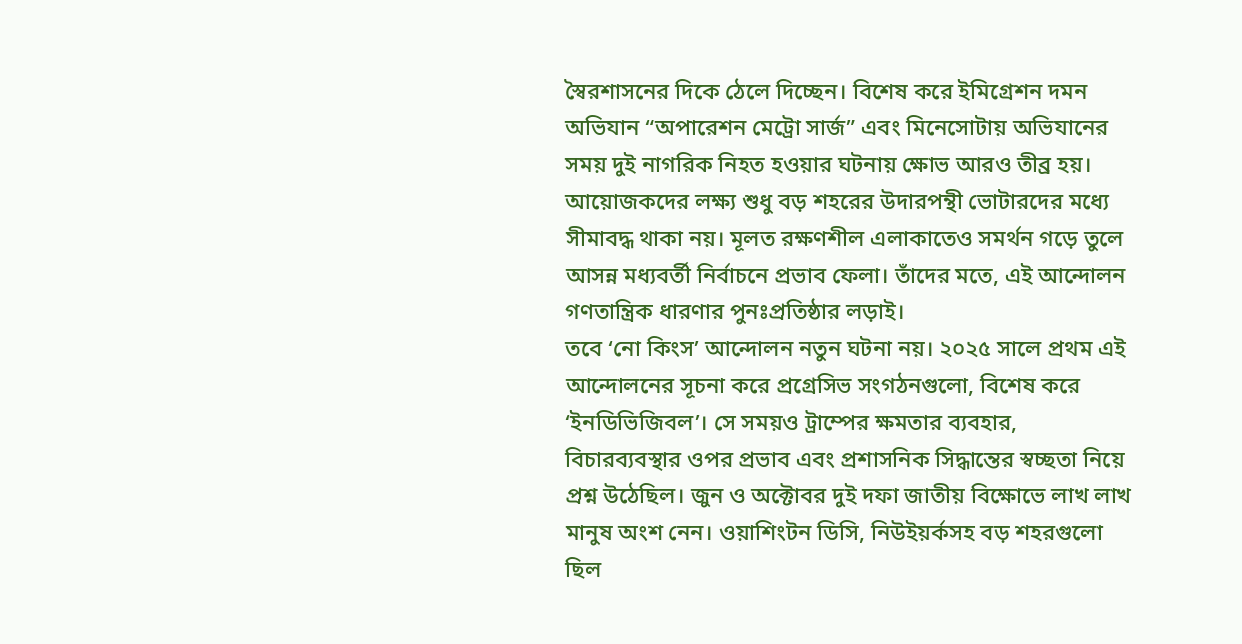স্বৈরশাসনের দিকে ঠেলে দিচ্ছেন। বিশেষ করে ইমিগ্রেশন দমন অভিযান “অপারেশন মেট্রো সার্জ” এবং মিনেসোটায় অভিযানের সময় দুই নাগরিক নিহত হওয়ার ঘটনায় ক্ষোভ আরও তীব্র হয়। আয়োজকদের লক্ষ্য শুধু বড় শহরের উদারপন্থী ভোটারদের মধ্যে সীমাবদ্ধ থাকা নয়। মূলত রক্ষণশীল এলাকাতেও সমর্থন গড়ে তুলে আসন্ন মধ্যবর্তী নির্বাচনে প্রভাব ফেলা। তাঁদের মতে, এই আন্দোলন গণতান্ত্রিক ধারণার পুনঃপ্রতিষ্ঠার লড়াই।
তবে ‘নো কিংস’ আন্দোলন নতুন ঘটনা নয়। ২০২৫ সালে প্রথম এই আন্দোলনের সূচনা করে প্রগ্রেসিভ সংগঠনগুলো, বিশেষ করে ‘ইনডিভিজিবল’। সে সময়ও ট্রাম্পের ক্ষমতার ব্যবহার, বিচারব্যবস্থার ওপর প্রভাব এবং প্রশাসনিক সিদ্ধান্তের স্বচ্ছতা নিয়ে প্রশ্ন উঠেছিল। জুন ও অক্টোবর দুই দফা জাতীয় বিক্ষোভে লাখ লাখ মানুষ অংশ নেন। ওয়াশিংটন ডিসি, নিউইয়র্কসহ বড় শহরগুলো ছিল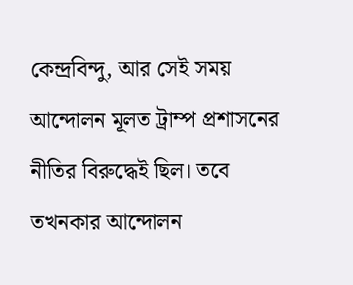কেন্দ্রবিন্দু, আর সেই সময় আন্দোলন মূলত ট্রাম্প প্রশাসনের নীতির বিরুদ্ধেই ছিল। তবে তখনকার আন্দোলন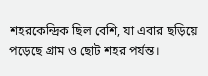শহরকেন্দ্রিক ছিল বেশি, যা এবার ছড়িয়ে পড়েছে গ্রাম ও ছোট শহর পর্যন্ত।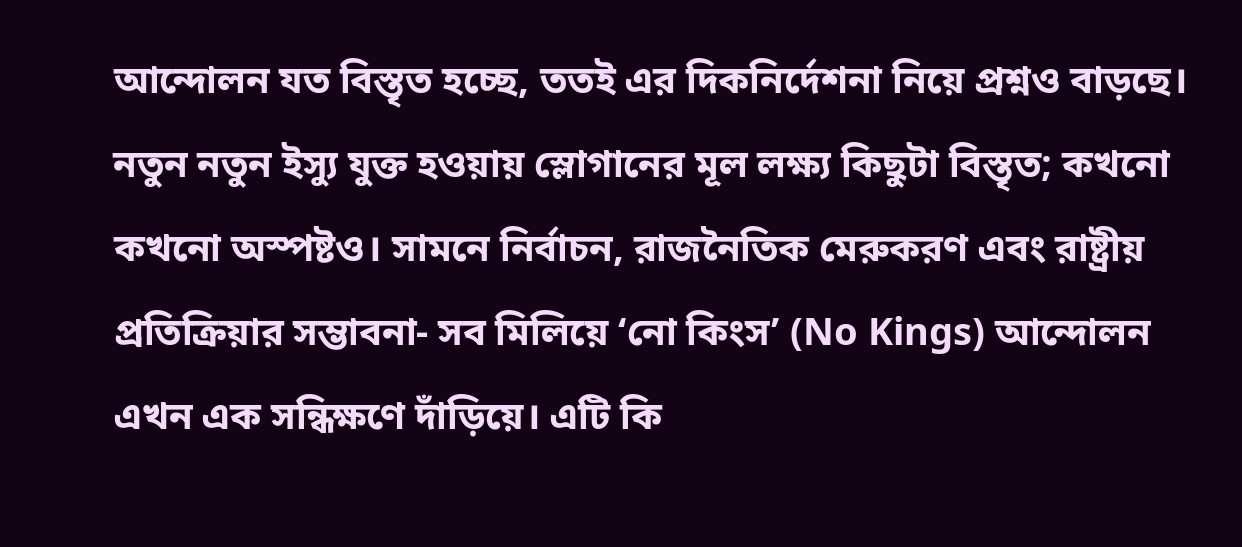আন্দোলন যত বিস্তৃত হচ্ছে, ততই এর দিকনির্দেশনা নিয়ে প্রশ্নও বাড়ছে। নতুন নতুন ইস্যু যুক্ত হওয়ায় স্লোগানের মূল লক্ষ্য কিছুটা বিস্তৃত; কখনো কখনো অস্পষ্টও। সামনে নির্বাচন, রাজনৈতিক মেরুকরণ এবং রাষ্ট্রীয় প্রতিক্রিয়ার সম্ভাবনা- সব মিলিয়ে ‘নো কিংস’ (No Kings) আন্দোলন এখন এক সন্ধিক্ষণে দাঁড়িয়ে। এটি কি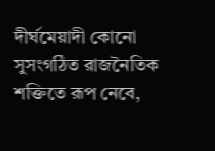দীর্ঘমেয়াদী কোনো সুসংগঠিত রাজনৈতিক শক্তিতে রূপ নেবে,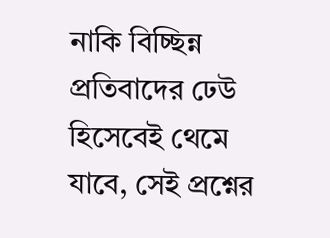নাকি বিচ্ছিন্ন প্রতিবাদের ঢেউ হিসেবেই থেমে যাবে, সেই প্রশ্নের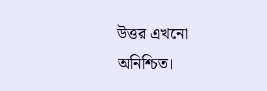উত্তর এখনো অনিশ্চিত।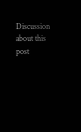Discussion about this post